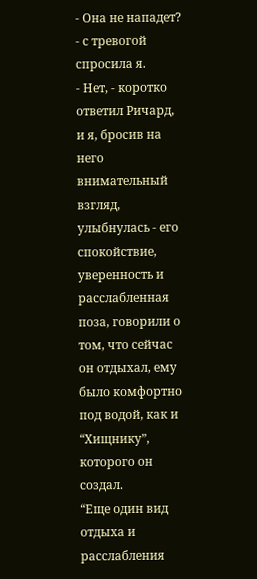- Она не нападет? - с тревогой спросила я.
- Нет, - коротко ответил Ричард, и я, бросив на него внимательный взгляд, улыбнулась - его спокойствие, уверенность и расслабленная поза, говорили о том, что сейчас он отдыхал, ему было комфортно под водой, как и “Хищнику”, которого он создал.
“Еще один вид отдыха и расслабления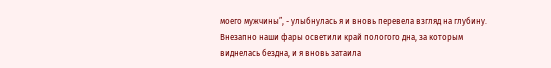моего мужчины”, - улыбнулась я и вновь перевела взгляд на глубину.
Внезапно наши фары осветили край пологого дна, за которым виднелась бездна, и я вновь затаила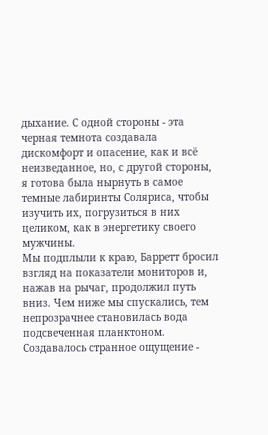дыхание. С одной стороны - эта черная темнота создавала дискомфорт и опасение, как и всё неизведанное, но, с другой стороны, я готова была нырнуть в самое темные лабиринты Соляриса, чтобы изучить их, погрузиться в них целиком, как в энергетику своего мужчины.
Мы подплыли к краю, Барретт бросил взгляд на показатели мониторов и, нажав на рычаг, продолжил путь вниз. Чем ниже мы спускались, тем непрозрачнее становилась вода подсвеченная планктоном. Создавалось странное ощущение -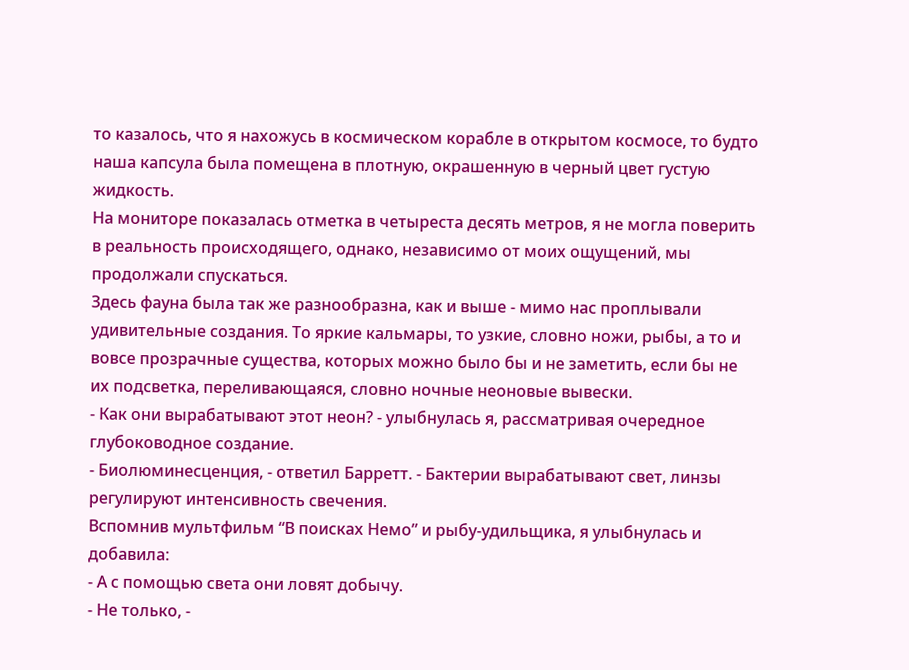то казалось, что я нахожусь в космическом корабле в открытом космосе, то будто наша капсула была помещена в плотную, окрашенную в черный цвет густую жидкость.
На мониторе показалась отметка в четыреста десять метров, я не могла поверить в реальность происходящего, однако, независимо от моих ощущений, мы продолжали спускаться.
Здесь фауна была так же разнообразна, как и выше - мимо нас проплывали удивительные создания. То яркие кальмары, то узкие, словно ножи, рыбы, а то и вовсе прозрачные существа, которых можно было бы и не заметить, если бы не их подсветка, переливающаяся, словно ночные неоновые вывески.
- Как они вырабатывают этот неон? - улыбнулась я, рассматривая очередное глубоководное создание.
- Биолюминесценция, - ответил Барретт. - Бактерии вырабатывают свет, линзы регулируют интенсивность свечения.
Вспомнив мультфильм “В поисках Немо” и рыбу-удильщика, я улыбнулась и добавила:
- А с помощью света они ловят добычу.
- Не только, -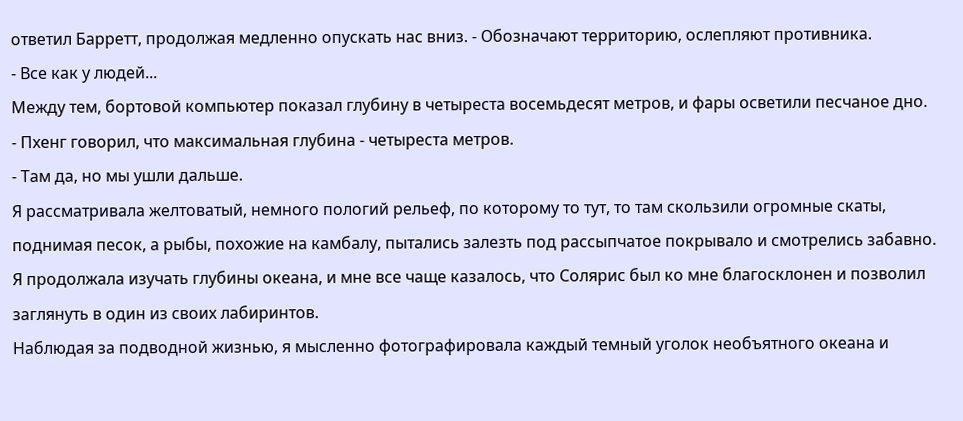ответил Барретт, продолжая медленно опускать нас вниз. - Обозначают территорию, ослепляют противника.
- Все как у людей...
Между тем, бортовой компьютер показал глубину в четыреста восемьдесят метров, и фары осветили песчаное дно.
- Пхенг говорил, что максимальная глубина - четыреста метров.
- Там да, но мы ушли дальше.
Я рассматривала желтоватый, немного пологий рельеф, по которому то тут, то там скользили огромные скаты, поднимая песок, а рыбы, похожие на камбалу, пытались залезть под рассыпчатое покрывало и смотрелись забавно.
Я продолжала изучать глубины океана, и мне все чаще казалось, что Солярис был ко мне благосклонен и позволил заглянуть в один из своих лабиринтов.
Наблюдая за подводной жизнью, я мысленно фотографировала каждый темный уголок необъятного океана и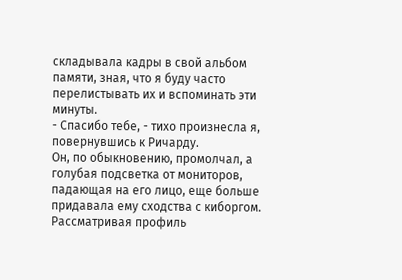складывала кадры в свой альбом памяти, зная, что я буду часто перелистывать их и вспоминать эти минуты.
- Спасибо тебе, - тихо произнесла я, повернувшись к Ричарду.
Он, по обыкновению, промолчал, а голубая подсветка от мониторов, падающая на его лицо, еще больше придавала ему сходства с киборгом.
Рассматривая профиль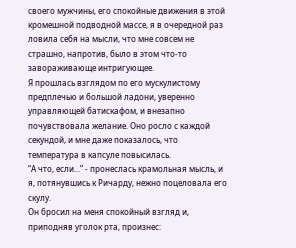своего мужчины, его спокойные движения в этой кромешной подводной массе, я в очередной раз ловила себя на мысли, что мне совсем не страшно, напротив, было в этом что-то завораживающе интригующее.
Я прошлась взглядом по его мускулистому предплечью и большой ладони, уверенно управляющей батискафом, и внезапно почувствовала желание. Оно росло с каждой секундой, и мне даже показалось, что температура в капсуле повысилась.
“А что, если...” - пронеслась крамольная мысль, и я, потянувшись к Ричарду, нежно поцеловала его скулу.
Он бросил на меня спокойный взгляд и, приподняв уголок рта, произнес: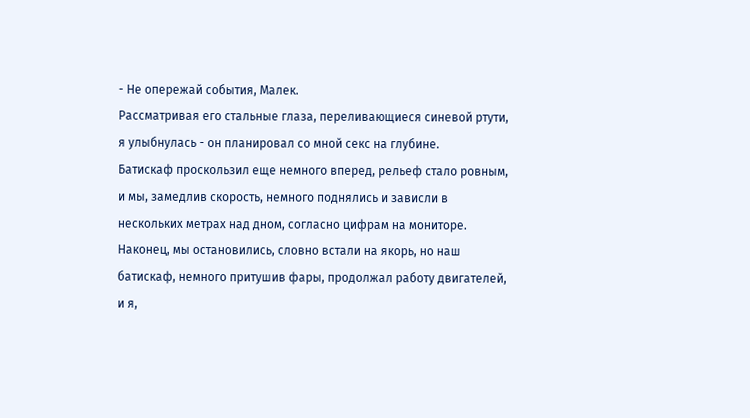- Не опережай события, Малек.
Рассматривая его стальные глаза, переливающиеся синевой ртути, я улыбнулась - он планировал со мной секс на глубине.
Батискаф проскользил еще немного вперед, рельеф стало ровным, и мы, замедлив скорость, немного поднялись и зависли в нескольких метрах над дном, согласно цифрам на мониторе.
Наконец, мы остановились, словно встали на якорь, но наш батискаф, немного притушив фары, продолжал работу двигателей, и я,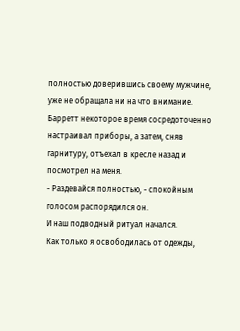полностью доверившись своему мужчине, уже не обращала ни на что внимание.
Барретт некоторое время сосредоточенно настраивал приборы, а затем, сняв гарнитуру, отъехал в кресле назад и посмотрел на меня.
- Раздевайся полностью, - спокойным голосом распорядился он.
И наш подводный ритуал начался.
Как только я освободилась от одежды,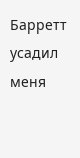Барретт усадил меня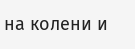на колени и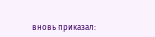вновь приказал: